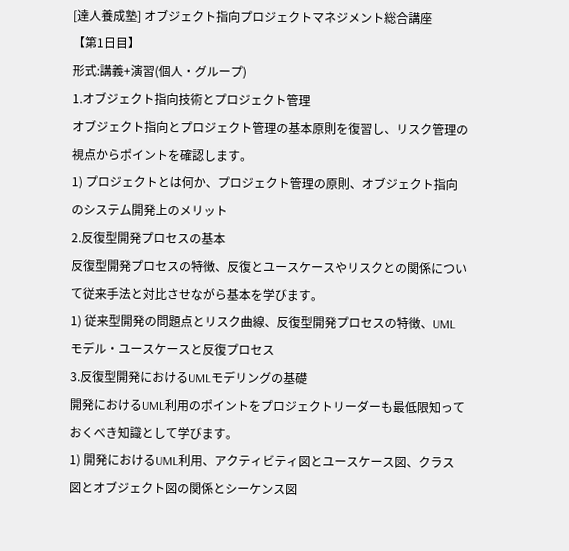[達人養成塾] オブジェクト指向プロジェクトマネジメント総合講座
【第1日目】
形式:講義+演習(個人・グループ)
1.オブジェクト指向技術とプロジェクト管理
オブジェクト指向とプロジェクト管理の基本原則を復習し、リスク管理の視点からポイントを確認します。
1) プロジェクトとは何か、プロジェクト管理の原則、オブジェクト指向のシステム開発上のメリット
2.反復型開発プロセスの基本
反復型開発プロセスの特徴、反復とユースケースやリスクとの関係について従来手法と対比させながら基本を学びます。
1) 従来型開発の問題点とリスク曲線、反復型開発プロセスの特徴、UMLモデル・ユースケースと反復プロセス
3.反復型開発におけるUMLモデリングの基礎
開発におけるUML利用のポイントをプロジェクトリーダーも最低限知っておくべき知識として学びます。
1) 開発におけるUML利用、アクティビティ図とユースケース図、クラス図とオブジェクト図の関係とシーケンス図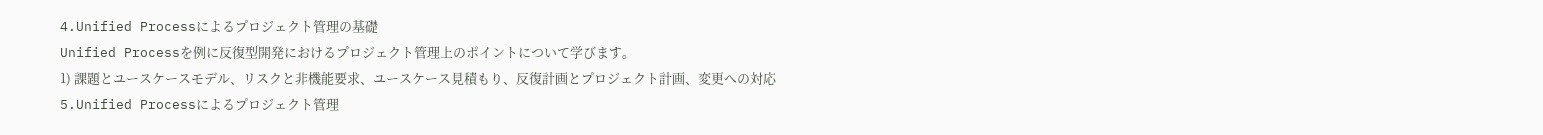4.Unified Processによるプロジェクト管理の基礎
Unified Processを例に反復型開発におけるプロジェクト管理上のポイントについて学びます。
1) 課題とユースケースモデル、リスクと非機能要求、ユースケース見積もり、反復計画とプロジェクト計画、変更への対応
5.Unified Processによるプロジェクト管理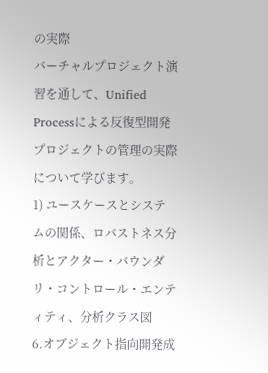の実際
バーチャルプロジェクト演習を通して、Unified Processによる反復型開発プロジェクトの管理の実際について学びます。
1) ユースケースとシステムの関係、ロバストネス分析とアクター・バウンダリ・コントロール・エンティティ、分析クラス図
6.オブジェクト指向開発成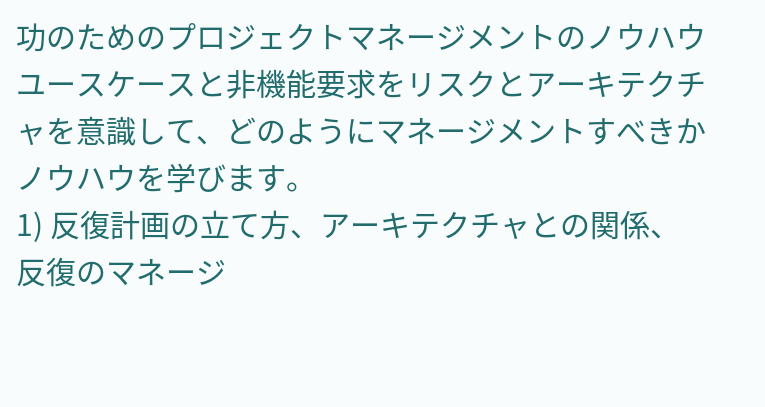功のためのプロジェクトマネージメントのノウハウ
ユースケースと非機能要求をリスクとアーキテクチャを意識して、どのようにマネージメントすべきかノウハウを学びます。
1) 反復計画の立て方、アーキテクチャとの関係、反復のマネージ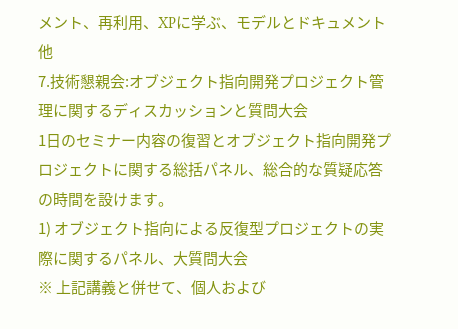メント、再利用、XPに学ぶ、モデルとドキュメント他
7.技術懇親会:オブジェクト指向開発プロジェクト管理に関するディスカッションと質問大会
1日のセミナー内容の復習とオブジェクト指向開発プロジェクトに関する総括パネル、総合的な質疑応答の時間を設けます。
1) オブジェクト指向による反復型プロジェクトの実際に関するパネル、大質問大会
※ 上記講義と併せて、個人および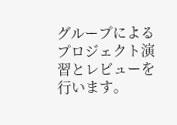グループによるプロジェクト演習とレビューを行います。